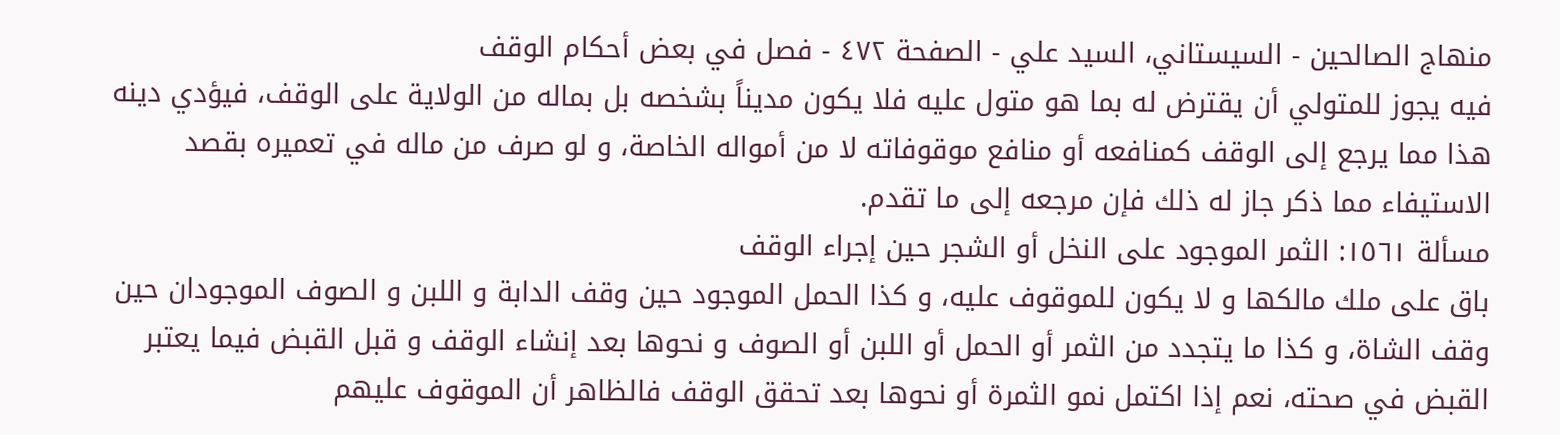منهاج الصالحين - السيستاني، السيد علي - الصفحة ٤٧٢ - فصل في بعض أحكام الوقف
فيه يجوز للمتولي أن يقترض له بما هو متول عليه فلا يكون مديناً بشخصه بل بماله من الولاية على الوقف، فيؤدي دينه هذا مما يرجع إلى الوقف كمنافعه أو منافع موقوفاته لا من أمواله الخاصة، و لو صرف من ماله في تعميره بقصد الاستيفاء مما ذكر جاز له ذلك فإن مرجعه إلى ما تقدم.
مسألة ١٥٦١: الثمر الموجود على النخل أو الشجر حين إجراء الوقف
باق على ملك مالكها و لا يكون للموقوف عليه، و كذا الحمل الموجود حين وقف الدابة و اللبن و الصوف الموجودان حين وقف الشاة، و كذا ما يتجدد من الثمر أو الحمل أو اللبن أو الصوف و نحوها بعد إنشاء الوقف و قبل القبض فيما يعتبر القبض في صحته، نعم إذا اكتمل نمو الثمرة أو نحوها بعد تحقق الوقف فالظاهر أن الموقوف عليهم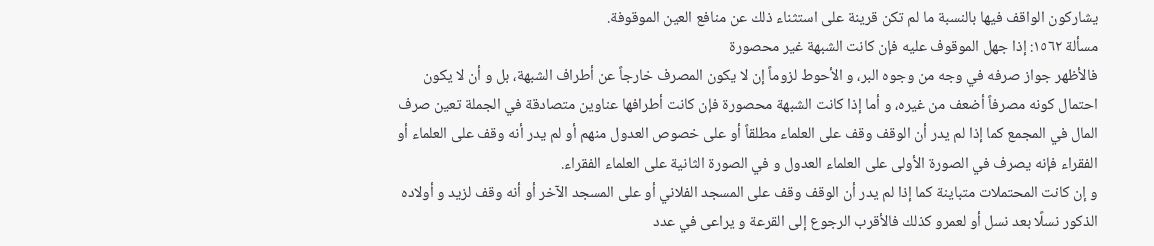يشاركون الواقف فيها بالنسبة ما لم تكن قرينة على استثناء ذلك عن منافع العين الموقوفة.
مسألة ١٥٦٢: إذا جهل الموقوف عليه فإن كانت الشبهة غير محصورة
فالأظهر جواز صرفه في وجه من وجوه البر، و الأحوط لزوماً إن لا يكون المصرف خارجاً عن أطراف الشبهة، بل و أن لا يكون احتمال كونه مصرفاً أضعف من غيره، و أما إذا كانت الشبهة محصورة فإن كانت أطرافها عناوين متصادقة في الجملة تعين صرف المال في المجمع كما إذا لم يدر أن الوقف وقف على العلماء مطلقاً أو على خصوص العدول منهم أو لم يدر أنه وقف على العلماء أو الفقراء فإنه يصرف في الصورة الأولى على العلماء العدول و في الصورة الثانية على العلماء الفقراء.
و إن كانت المحتملات متباينة كما إذا لم يدر أن الوقف وقف على المسجد الفلاني أو على المسجد الآخر أو أنه وقف لزيد و أولاده الذكور نسلًا بعد نسل أو لعمرو كذلك فالأقرب الرجوع إلى القرعة و يراعى في عدد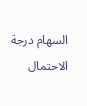السهام درجة الاحتمال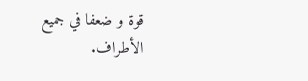قوة و ضعفا في جميع الأطراف.